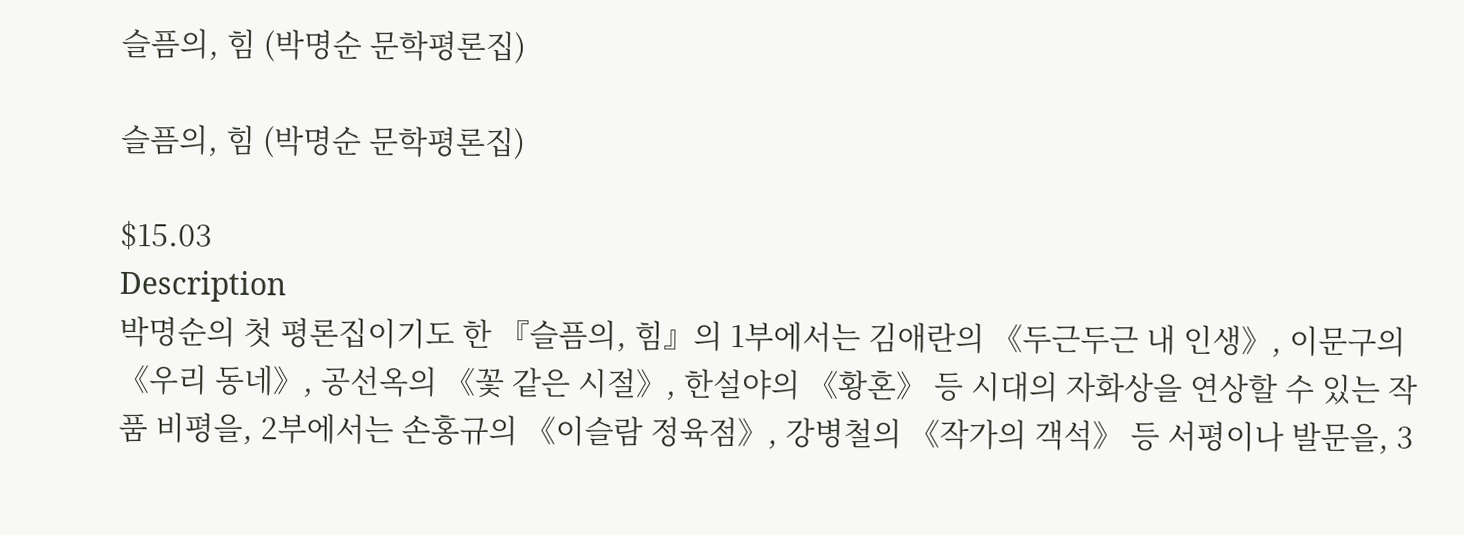슬픔의, 힘 (박명순 문학평론집)

슬픔의, 힘 (박명순 문학평론집)

$15.03
Description
박명순의 첫 평론집이기도 한 『슬픔의, 힘』의 1부에서는 김애란의 《두근두근 내 인생》, 이문구의 《우리 동네》, 공선옥의 《꽃 같은 시절》, 한설야의 《황혼》 등 시대의 자화상을 연상할 수 있는 작품 비평을, 2부에서는 손홍규의 《이슬람 정육점》, 강병철의 《작가의 객석》 등 서평이나 발문을, 3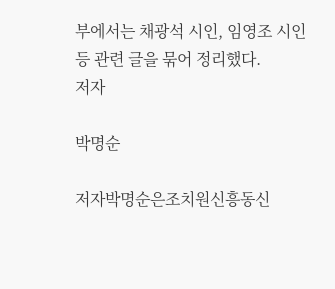부에서는 채광석 시인, 임영조 시인 등 관련 글을 묶어 정리했다.
저자

박명순

저자박명순은조치원신흥동신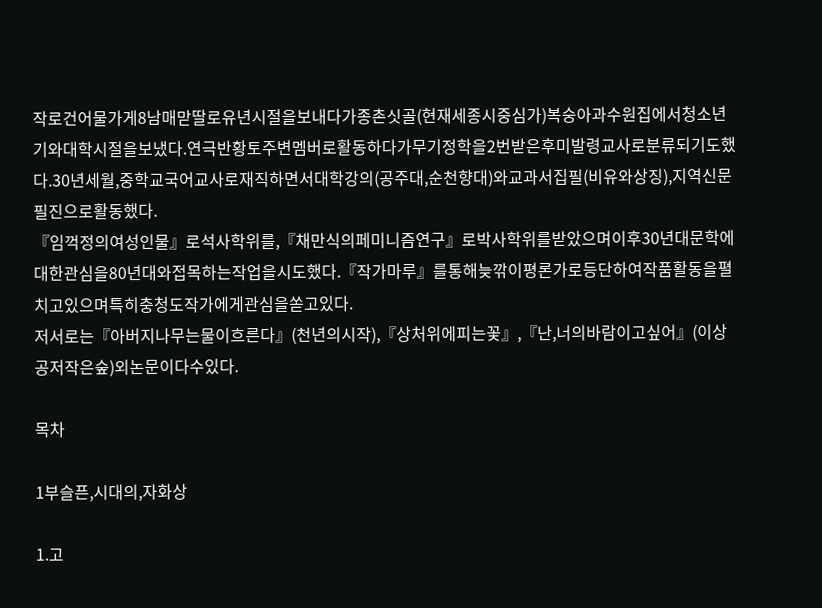작로건어물가게8남매맏딸로유년시절을보내다가종촌싯골(현재세종시중심가)복숭아과수원집에서청소년기와대학시절을보냈다.연극반황토주변멤버로활동하다가무기정학을2번받은후미발령교사로분류되기도했다.30년세월,중학교국어교사로재직하면서대학강의(공주대,순천향대)와교과서집필(비유와상징),지역신문필진으로활동했다.
『임꺽정의여성인물』로석사학위를,『채만식의페미니즘연구』로박사학위를받았으며이후30년대문학에대한관심을80년대와접목하는작업을시도했다.『작가마루』를통해늦깎이평론가로등단하여작품활동을펼치고있으며특히충청도작가에게관심을쏟고있다.
저서로는『아버지나무는물이흐른다』(천년의시작),『상처위에피는꽃』,『난,너의바람이고싶어』(이상공저작은숲)외논문이다수있다.

목차

1부슬픈,시대의,자화상

1.고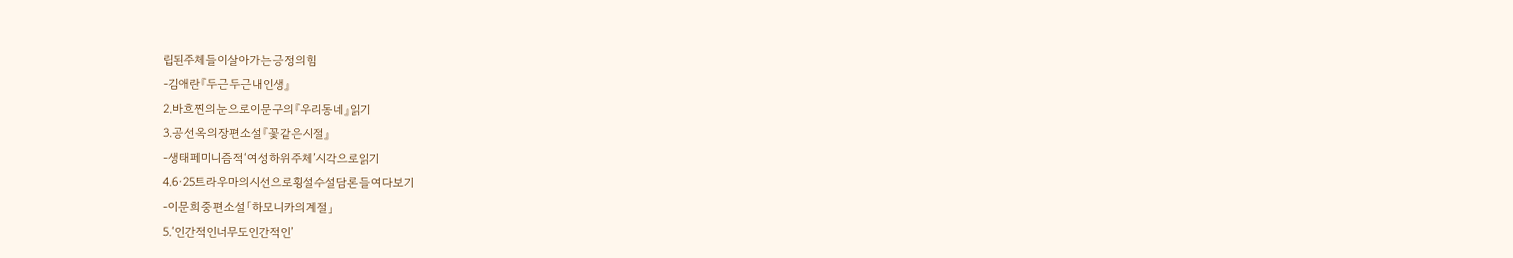립된주체들이살아가는긍정의힘
-김애란『두근두근내인생』
2.바흐찐의눈으로이문구의『우리동네』읽기
3.공선옥의장편소설『꽃같은시절』
-생태페미니즘적‘여성하위주체’시각으로읽기
4.6·25트라우마의시선으로횡설수설담론들여다보기
-이문희중편소설「하모니카의계절」
5.‘인간적인너무도인간적인’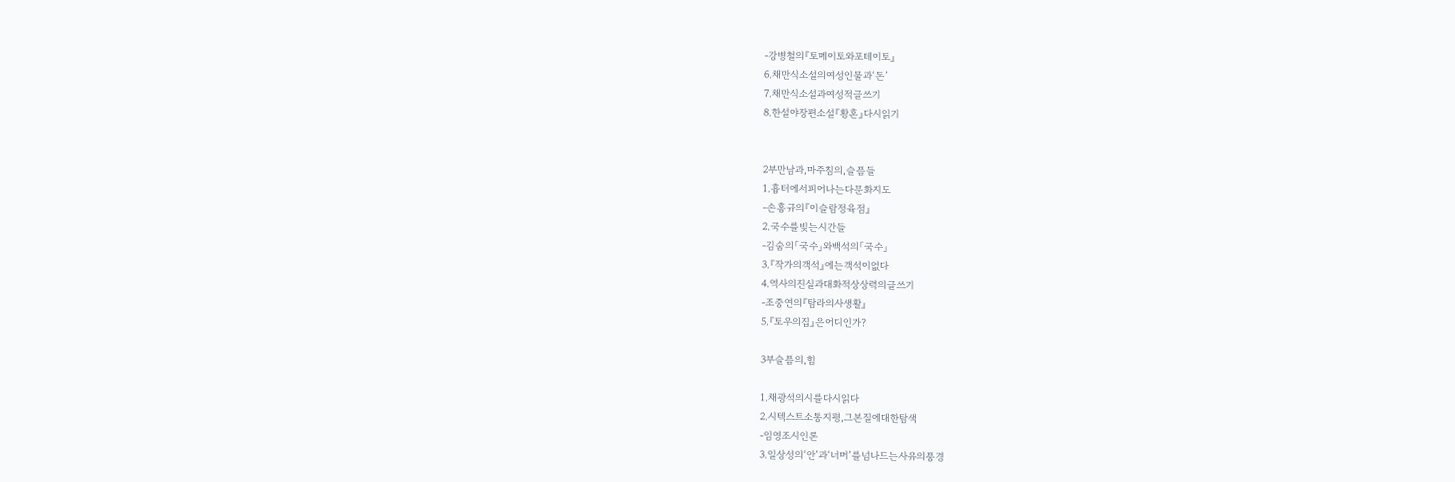-강병철의『토메이토와포테이토』
6.채만식소설의여성인물과‘돈’
7.채만식소설과여성적글쓰기
8.한설야장편소설『황혼』다시읽기


2부만남과,마주침의,슬픔들
1.흉터에서피어나는다문화지도
-손홍규의『이슬람정육점』
2.국수를빚는시간들
-김숨의「국수」와백석의「국수」
3.『작가의객석』에는객석이없다
4.역사의진실과대화적상상력의글쓰기
-조중연의『탐라의사생활』
5.『토우의집』은어디인가?

3부슬픔의,힘

1.채광석의시를다시읽다
2.시텍스트소통지평,그본질에대한탐색
-임영조시인론
3.일상성의‘안’과‘너머’를넘나드는사유의풍경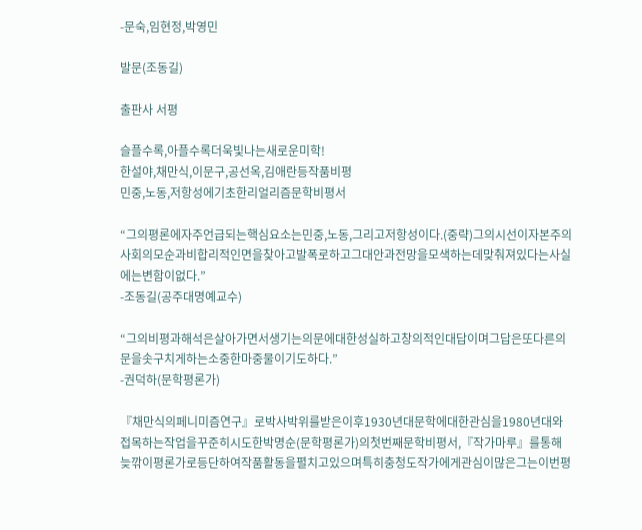-문숙,임현정,박영민

발문(조동길)

출판사 서평

슬플수록,아플수록더욱빛나는새로운미학!
한설야,채만식,이문구,공선옥,김애란등작품비평
민중,노동,저항성에기초한리얼리즘문학비평서

“그의평론에자주언급되는핵심요소는민중,노동,그리고저항성이다.(중략)그의시선이자본주의사회의모순과비합리적인면을찾아고발폭로하고그대안과전망을모색하는데맞춰져있다는사실에는변함이없다.”
-조동길(공주대명예교수)

“그의비평과해석은살아가면서생기는의문에대한성실하고창의적인대답이며그답은또다른의문을솟구치게하는소중한마중물이기도하다.”
-권덕하(문학평론가)

『채만식의페니미즘연구』로박사박위를받은이후1930년대문학에대한관심을1980년대와접목하는작업을꾸준히시도한박명순(문학평론가)의첫번째문학비평서,『작가마루』를통해늦깎이평론가로등단하여작품활동을펼치고있으며특히충청도작가에게관심이많은그는이번평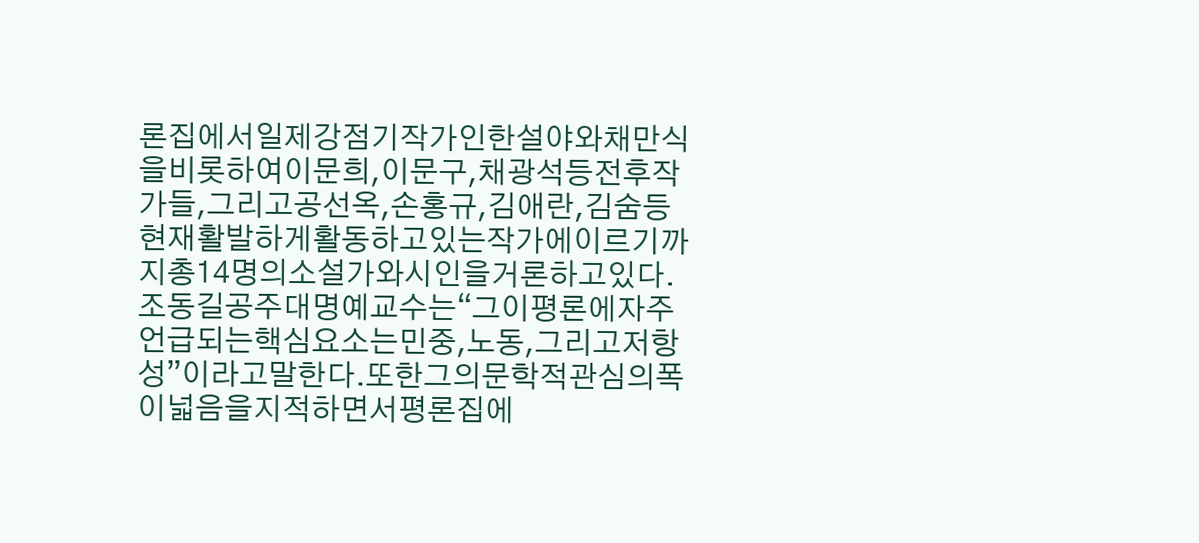론집에서일제강점기작가인한설야와채만식을비롯하여이문희,이문구,채광석등전후작가들,그리고공선옥,손홍규,김애란,김숨등현재활발하게활동하고있는작가에이르기까지총14명의소설가와시인을거론하고있다.
조동길공주대명예교수는“그이평론에자주언급되는핵심요소는민중,노동,그리고저항성”이라고말한다.또한그의문학적관심의폭이넓음을지적하면서평론집에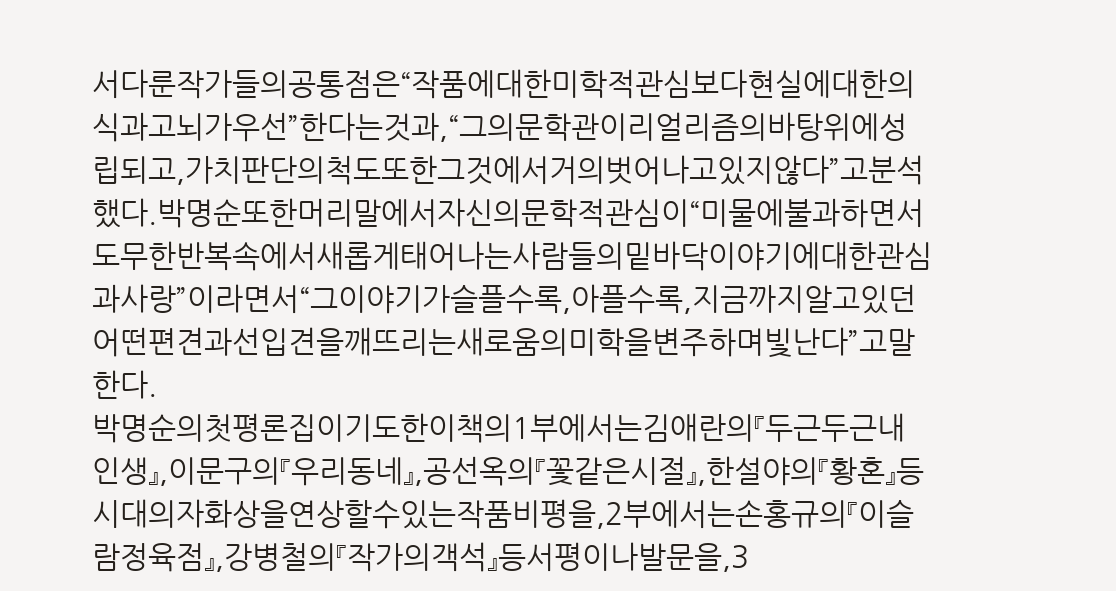서다룬작가들의공통점은“작품에대한미학적관심보다현실에대한의식과고뇌가우선”한다는것과,“그의문학관이리얼리즘의바탕위에성립되고,가치판단의척도또한그것에서거의벗어나고있지않다”고분석했다.박명순또한머리말에서자신의문학적관심이“미물에불과하면서도무한반복속에서새롭게태어나는사람들의밑바닥이야기에대한관심과사랑”이라면서“그이야기가슬플수록,아플수록,지금까지알고있던어떤편견과선입견을깨뜨리는새로움의미학을변주하며빛난다”고말한다.
박명순의첫평론집이기도한이책의1부에서는김애란의『두근두근내인생』,이문구의『우리동네』,공선옥의『꽃같은시절』,한설야의『황혼』등시대의자화상을연상할수있는작품비평을,2부에서는손홍규의『이슬람정육점』,강병철의『작가의객석』등서평이나발문을,3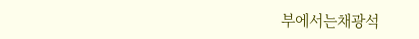부에서는채광석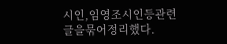시인,임영조시인등관련글을묶어정리했다.